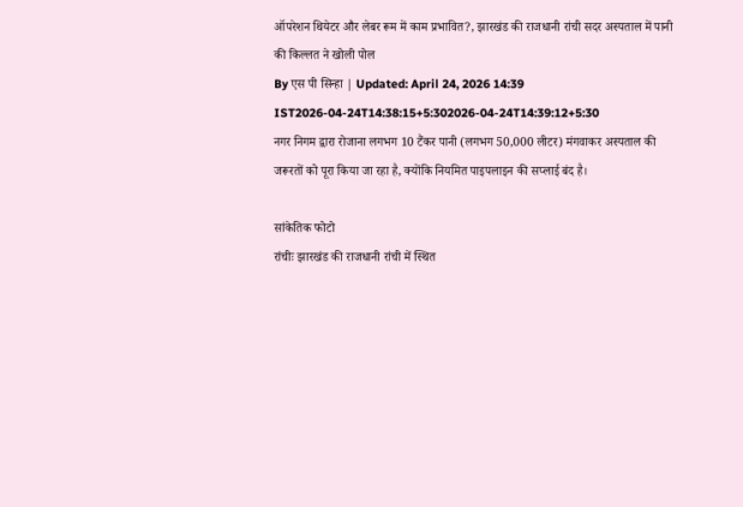ऑपरेशन थियेटर और लेबर रूम में काम प्रभावित?, झारखंड की राजधानी रांची सदर अस्पताल में पानी की किल्लत ने खोली पोल
By एस पी सिन्हा | Updated: April 24, 2026 14:39 IST2026-04-24T14:38:15+5:302026-04-24T14:39:12+5:30
नगर निगम द्वारा रोजाना लगभग 10 टैंकर पानी (लगभग 50,000 लीटर) मंगवाकर अस्पताल की जरूरतों को पूरा किया जा रहा है, क्योंकि नियमित पाइपलाइन की सप्लाई बंद है।

सांकेतिक फोटो
रांचीः झारखंड की राजधानी रांची में स्थित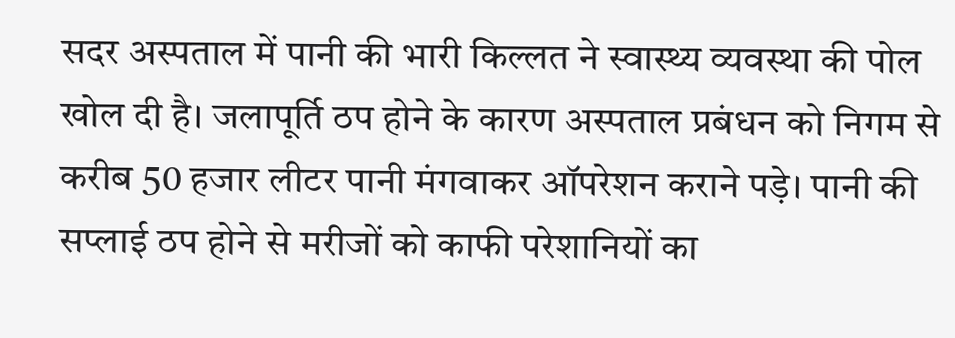सदर अस्पताल में पानी की भारी किल्लत ने स्वास्थ्य व्यवस्था की पोल खोल दी है। जलापूर्ति ठप होने के कारण अस्पताल प्रबंधन को निगम से करीब 50 हजार लीटर पानी मंगवाकर ऑपरेशन कराने पड़े। पानी की सप्लाई ठप होने से मरीजों को काफी परेशानियों का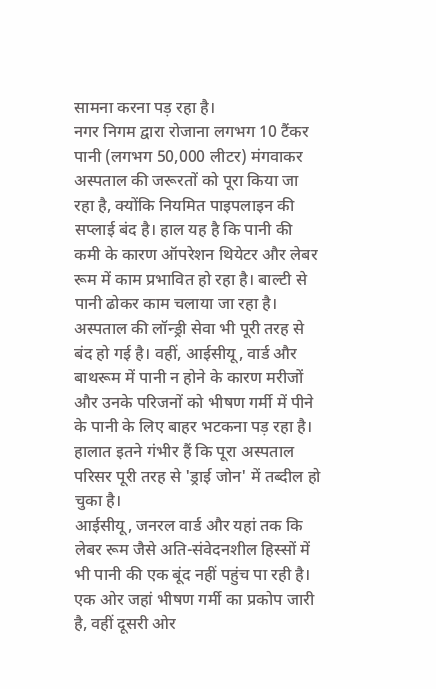सामना करना पड़ रहा है।
नगर निगम द्वारा रोजाना लगभग 10 टैंकर पानी (लगभग 50,000 लीटर) मंगवाकर अस्पताल की जरूरतों को पूरा किया जा रहा है, क्योंकि नियमित पाइपलाइन की सप्लाई बंद है। हाल यह है कि पानी की कमी के कारण ऑपरेशन थियेटर और लेबर रूम में काम प्रभावित हो रहा है। बाल्टी से पानी ढोकर काम चलाया जा रहा है।
अस्पताल की लॉन्ड्री सेवा भी पूरी तरह से बंद हो गई है। वहीं, आईसीयू, वार्ड और बाथरूम में पानी न होने के कारण मरीजों और उनके परिजनों को भीषण गर्मी में पीने के पानी के लिए बाहर भटकना पड़ रहा है। हालात इतने गंभीर हैं कि पूरा अस्पताल परिसर पूरी तरह से 'ड्राई जोन' में तब्दील हो चुका है।
आईसीयू, जनरल वार्ड और यहां तक कि लेबर रूम जैसे अति-संवेदनशील हिस्सों में भी पानी की एक बूंद नहीं पहुंच पा रही है। एक ओर जहां भीषण गर्मी का प्रकोप जारी है, वहीं दूसरी ओर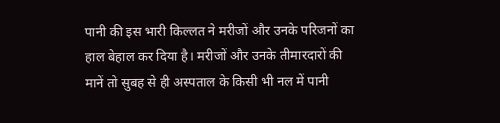पानी की इस भारी किल्लत ने मरीजों और उनके परिजनों का हाल बेहाल कर दिया है। मरीजों और उनके तीमारदारों की मानें तो सुबह से ही अस्पताल के किसी भी नल में पानी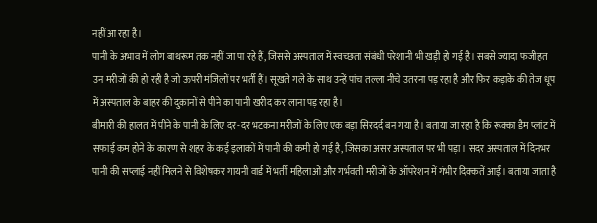नहीं आ रहा है।
पानी के अभाव में लोग बाथरूम तक नहीं जा पा रहे हैं, जिससे अस्पताल में स्वच्छता संबंधी परेशानी भी खड़ी हो गई है। सबसे ज्यादा फजीहत उन मरीजों की हो रही है जो ऊपरी मंजिलों पर भर्ती हैं। सूखते गले के साथ उन्हें पांच तल्ला नीचे उतरना पड़ रहा है और फिर कड़ाके की तेज धूप में अस्पताल के बाहर की दुकानों से पीने का पानी खरीद कर लाना पड़ रहा है।
बीमारी की हालत में पीने के पानी के लिए दर-दर भटकना मरीजों के लिए एक बड़ा सिरदर्द बन गया है। बताया जा रहा है कि रूक्का डैम प्लांट में सफाई कम होने के कारण से शहर के कई इलाकों में पानी की कमी हो गई है, जिसका असर अस्पताल पर भी पड़ा। सदर अस्पताल में दिनभर पानी की सप्लाई नहीं मिलने से विशेषकर गायनी वार्ड में भर्ती महिलाओं और गर्भवती मरीजों के ऑपरेशन में गंभीर दिक्कतें आईं। बताया जाता है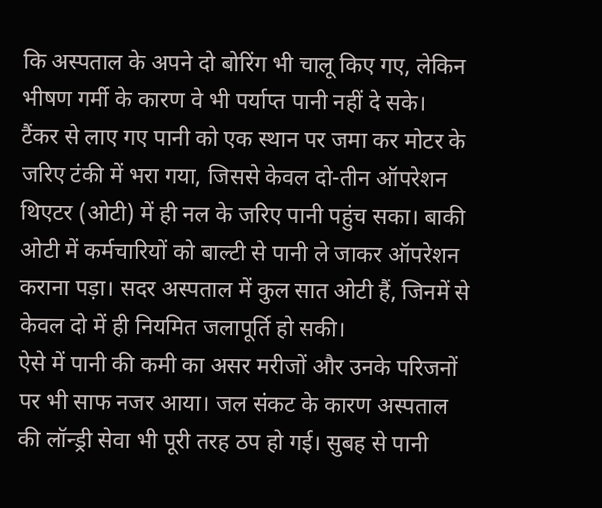कि अस्पताल के अपने दो बोरिंग भी चालू किए गए, लेकिन भीषण गर्मी के कारण वे भी पर्याप्त पानी नहीं दे सके।
टैंकर से लाए गए पानी को एक स्थान पर जमा कर मोटर के जरिए टंकी में भरा गया, जिससे केवल दो-तीन ऑपरेशन थिएटर (ओटी) में ही नल के जरिए पानी पहुंच सका। बाकी ओटी में कर्मचारियों को बाल्टी से पानी ले जाकर ऑपरेशन कराना पड़ा। सदर अस्पताल में कुल सात ओटी हैं, जिनमें से केवल दो में ही नियमित जलापूर्ति हो सकी।
ऐसे में पानी की कमी का असर मरीजों और उनके परिजनों पर भी साफ नजर आया। जल संकट के कारण अस्पताल की लॉन्ड्री सेवा भी पूरी तरह ठप हो गई। सुबह से पानी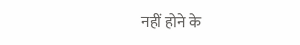नहीं होने के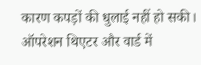कारण कपड़ों की धुलाई नहीं हो सकी। ऑपरेशन थिएटर और वार्ड में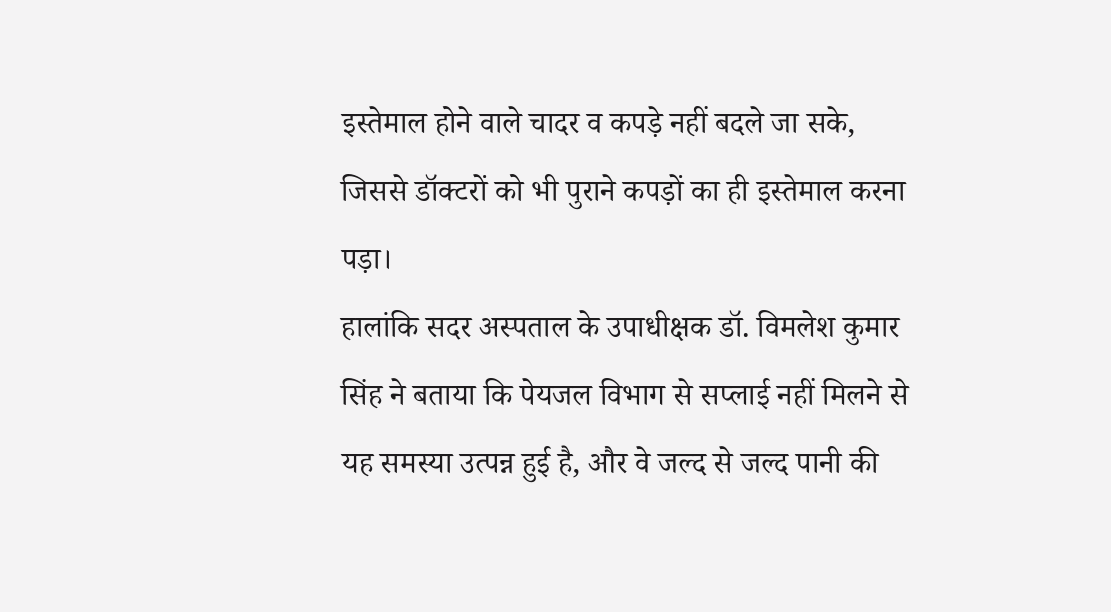इस्तेमाल होने वाले चादर व कपड़े नहीं बदले जा सके, जिससे डॉक्टरों को भी पुराने कपड़ों का ही इस्तेमाल करना पड़ा।
हालांकि सदर अस्पताल के उपाधीक्षक डॉ. विमलेश कुमार सिंह ने बताया कि पेयजल विभाग से सप्लाई नहीं मिलने से यह समस्या उत्पन्न हुई है, और वे जल्द से जल्द पानी की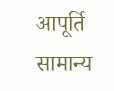आपूर्ति सामान्य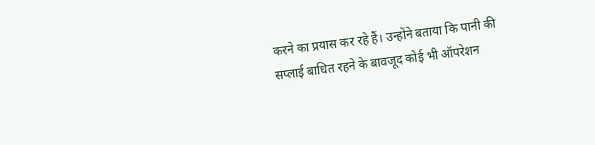करने का प्रयास कर रहे हैं। उन्होंने बताया कि पानी की सप्लाई बाधित रहने के बावजूद कोई भी ऑपरेशन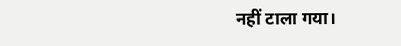नहीं टाला गया।